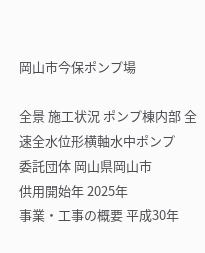岡山市今保ポンプ場

全景 施工状況 ポンプ棟内部 全速全水位形横軸水中ポンプ
委託団体 岡山県岡山市
供用開始年 2025年
事業・工事の概要 平成30年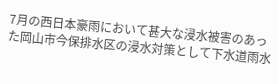7月の西日本豪雨において甚大な浸水被害のあった岡山市今保排水区の浸水対策として下水道雨水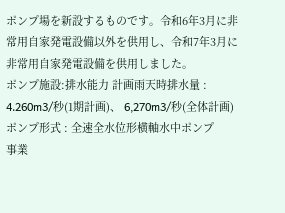ポンプ場を新設するものです。令和6年3月に非常用自家発電設備以外を供用し、令和7年3月に非常用自家発電設備を供用しました。
ポンプ施設:排水能力 計画雨天時排水量 : 4.260m3/秒(1期計画)、 6,270m3/秒(全体計画)
ポンプ形式 : 全速全水位形横軸水中ポンプ
事業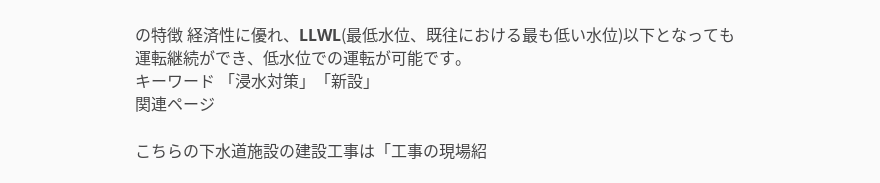の特徴 経済性に優れ、LLWL(最低水位、既往における最も低い水位)以下となっても運転継続ができ、低水位での運転が可能です。
キーワード 「浸水対策」「新設」
関連ページ

こちらの下水道施設の建設工事は「工事の現場紹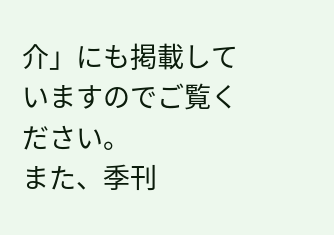介」にも掲載していますのでご覧ください。
また、季刊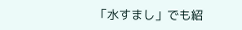「水すまし」でも紹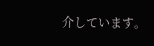介しています。